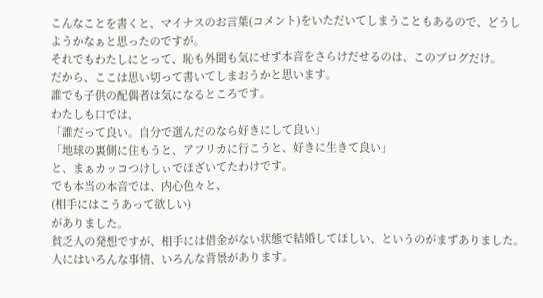こんなことを書くと、マイナスのお言葉(コメント)をいただいてしまうこともあるので、どうしようかなぁと思ったのですが。
それでもわたしにとって、恥も外聞も気にせず本音をさらけだせるのは、このブログだけ。
だから、ここは思い切って書いてしまおうかと思います。
誰でも子供の配偶者は気になるところです。
わたしも口では、
「誰だって良い。自分で選んだのなら好きにして良い」
「地球の裏側に住もうと、アフリカに行こうと、好きに生きて良い」
と、まぁカッコつけしぃでほざいてたわけです。
でも本当の本音では、内心色々と、
(相手にはこうあって欲しい)
がありました。
貧乏人の発想ですが、相手には借金がない状態で結婚してほしい、というのがまずありました。
人にはいろんな事情、いろんな背景があります。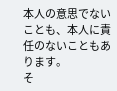本人の意思でないことも、本人に責任のないこともあります。
そ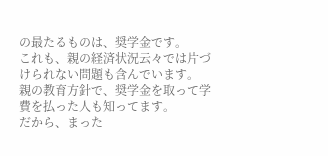の最たるものは、奨学金です。
これも、親の経済状況云々では片づけられない問題も含んでいます。
親の教育方針で、奨学金を取って学費を払った人も知ってます。
だから、まった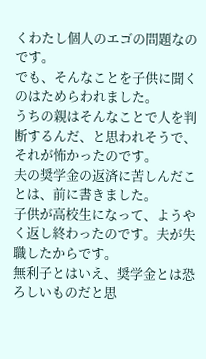くわたし個人のエゴの問題なのです。
でも、そんなことを子供に聞くのはためらわれました。
うちの親はそんなことで人を判断するんだ、と思われそうで、それが怖かったのです。
夫の奨学金の返済に苦しんだことは、前に書きました。
子供が高校生になって、ようやく返し終わったのです。夫が失職したからです。
無利子とはいえ、奨学金とは恐ろしいものだと思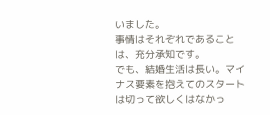いました。
事情はそれぞれであることは、充分承知です。
でも、結婚生活は長い。マイナス要素を抱えてのスタートは切って欲しくはなかっ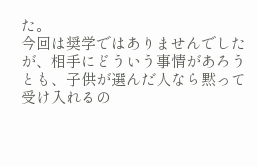た。
今回は奨学ではありませんでしたが、相手にどういう事情があろうとも、子供が選んだ人なら黙って受け入れるの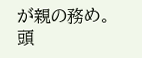が親の務め。
頭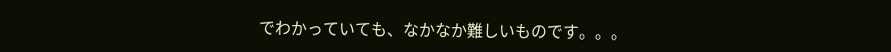でわかっていても、なかなか難しいものです。。。